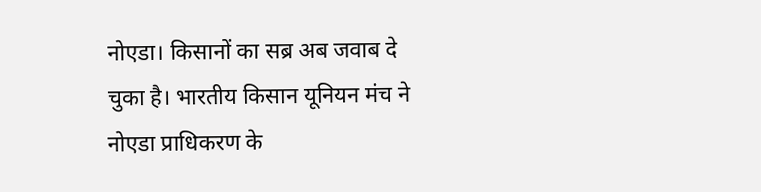नोएडा। किसानों का सब्र अब जवाब दे चुका है। भारतीय किसान यूनियन मंच ने नोएडा प्राधिकरण के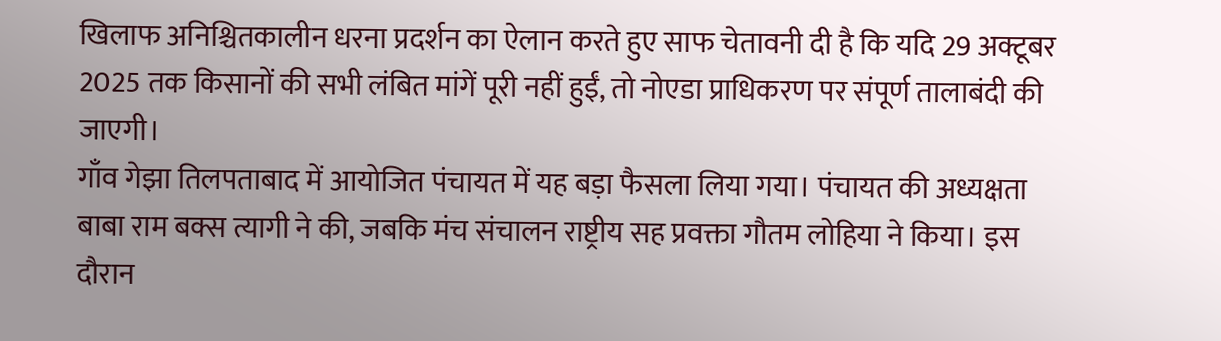खिलाफ अनिश्चितकालीन धरना प्रदर्शन का ऐलान करते हुए साफ चेतावनी दी है कि यदि 29 अक्टूबर 2025 तक किसानों की सभी लंबित मांगें पूरी नहीं हुईं, तो नोएडा प्राधिकरण पर संपूर्ण तालाबंदी की जाएगी।
गाँव गेझा तिलपताबाद में आयोजित पंचायत में यह बड़ा फैसला लिया गया। पंचायत की अध्यक्षता बाबा राम बक्स त्यागी ने की, जबकि मंच संचालन राष्ट्रीय सह प्रवक्ता गौतम लोहिया ने किया। इस दौरान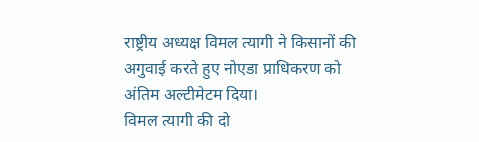राष्ट्रीय अध्यक्ष विमल त्यागी ने किसानों की अगुवाई करते हुए नोएडा प्राधिकरण को अंतिम अल्टीमेटम दिया।
विमल त्यागी की दो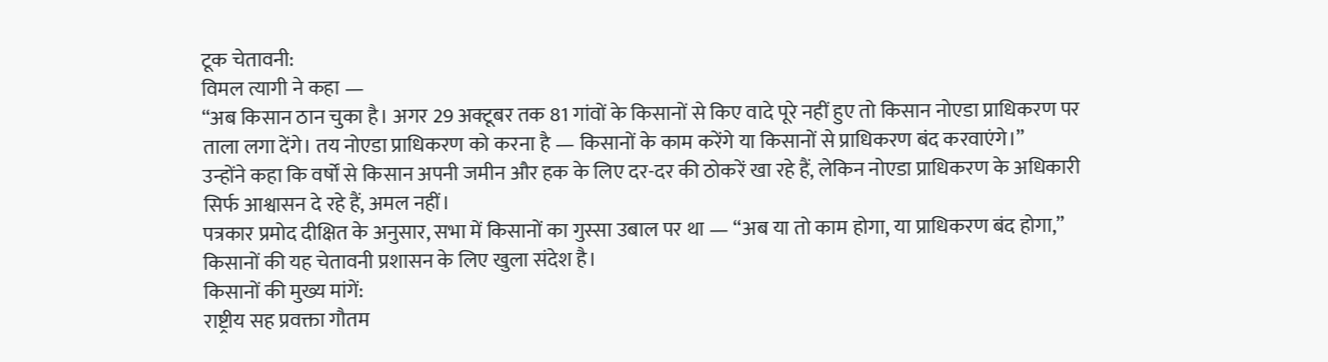टूक चेतावनी:
विमल त्यागी ने कहा —
“अब किसान ठान चुका है। अगर 29 अक्टूबर तक 81 गांवों के किसानों से किए वादे पूरे नहीं हुए तो किसान नोएडा प्राधिकरण पर ताला लगा देंगे। तय नोएडा प्राधिकरण को करना है — किसानों के काम करेंगे या किसानों से प्राधिकरण बंद करवाएंगे।”
उन्होंने कहा कि वर्षों से किसान अपनी जमीन और हक के लिए दर-दर की ठोकरें खा रहे हैं, लेकिन नोएडा प्राधिकरण के अधिकारी सिर्फ आश्वासन दे रहे हैं, अमल नहीं।
पत्रकार प्रमोद दीक्षित के अनुसार, सभा में किसानों का गुस्सा उबाल पर था — “अब या तो काम होगा, या प्राधिकरण बंद होगा,” किसानों की यह चेतावनी प्रशासन के लिए खुला संदेश है।
किसानों की मुख्य मांगें:
राष्ट्रीय सह प्रवक्ता गौतम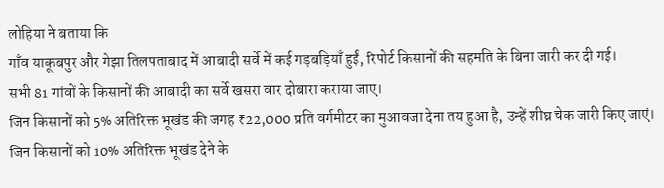लोहिया ने बताया कि
गाँव याकूबपुर और गेझा तिलपताबाद में आबादी सर्वे में कई गड़बड़ियाँ हुईं, रिपोर्ट किसानों की सहमति के बिना जारी कर दी गई।
सभी 81 गांवों के किसानों की आबादी का सर्वे खसरा वार दोबारा कराया जाए।
जिन किसानों को 5% अतिरिक्त भूखंड की जगह ₹22,000 प्रति वर्गमीटर का मुआवजा देना तय हुआ है, उन्हें शीघ्र चेक जारी किए जाएं।
जिन किसानों को 10% अतिरिक्त भूखंड देने के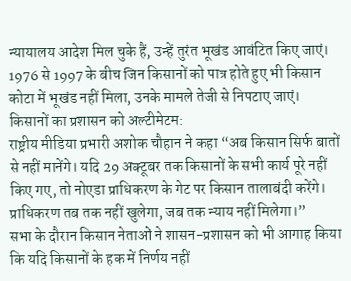न्यायालय आदेश मिल चुके हैं, उन्हें तुरंत भूखंड आवंटित किए जाएं।
1976 से 1997 के बीच जिन किसानों को पात्र होते हुए भी किसान कोटा में भूखंड नहीं मिला, उनके मामले तेजी से निपटाए जाएं।
किसानों का प्रशासन को अल्टीमेटम:
राष्ट्रीय मीडिया प्रभारी अशोक चौहान ने कहा “अब किसान सिर्फ बातों से नहीं मानेंगे। यदि 29 अक्टूबर तक किसानों के सभी कार्य पूरे नहीं किए गए, तो नोएडा प्राधिकरण के गेट पर किसान तालाबंदी करेंगे। प्राधिकरण तब तक नहीं खुलेगा, जब तक न्याय नहीं मिलेगा।”
सभा के दौरान किसान नेताओं ने शासन-प्रशासन को भी आगाह किया कि यदि किसानों के हक में निर्णय नहीं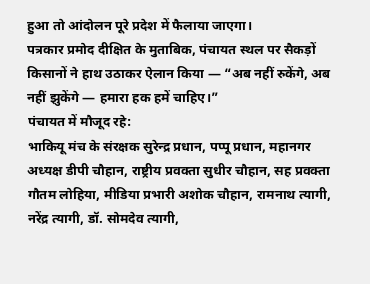हुआ तो आंदोलन पूरे प्रदेश में फैलाया जाएगा।
पत्रकार प्रमोद दीक्षित के मुताबिक, पंचायत स्थल पर सैकड़ों किसानों ने हाथ उठाकर ऐलान किया — “अब नहीं रुकेंगे, अब नहीं झुकेंगे — हमारा हक हमें चाहिए।”
पंचायत में मौजूद रहे:
भाकियू मंच के संरक्षक सुरेन्द्र प्रधान, पप्पू प्रधान, महानगर अध्यक्ष डीपी चौहान, राष्ट्रीय प्रवक्ता सुधीर चौहान, सह प्रवक्ता गौतम लोहिया, मीडिया प्रभारी अशोक चौहान, रामनाथ त्यागी, नरेंद्र त्यागी, डॉ. सोमदेव त्यागी,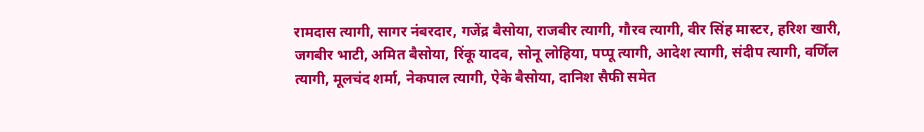रामदास त्यागी, सागर नंबरदार, गजेंद्र बैसोया, राजबीर त्यागी, गौरव त्यागी, वीर सिंह मास्टर, हरिश खारी, जगबीर भाटी, अमित बैसोया, रिंकू यादव, सोनू लोहिया, पप्पू त्यागी, आदेश त्यागी, संदीप त्यागी, वर्णिल त्यागी, मूलचंद शर्मा, नेकपाल त्यागी, ऐके बैसोया, दानिश सैफी समेत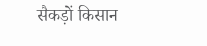सैकड़ों किसान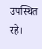उपस्थित रहे।